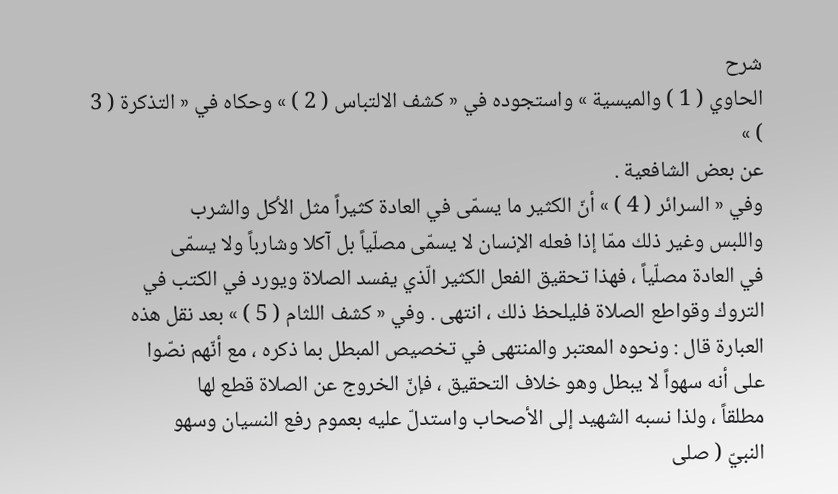شرح
الحاوي ( 1 ) والميسية » واستجوده في « كشف الالتباس ( 2 ) » وحكاه في « التذكرة ( 3 ) »
عن بعض الشافعية .
وفي « السرائر ( 4 ) » أنّ الكثير ما يسمّى في العادة كثيراً مثل الأكل والشرب
واللبس وغير ذلك ممّا إذا فعله الإنسان لا يسمّى مصلّياً بل آكلا وشارباً ولا يسمّى
في العادة مصلّياً ، فهذا تحقيق الفعل الكثير الّذي يفسد الصلاة ويورد في الكتب في
التروك وقواطع الصلاة فليلحظ ذلك ، انتهى . وفي « كشف اللثام ( 5 ) » بعد نقل هذه
العبارة قال : ونحوه المعتبر والمنتهى في تخصيص المبطل بما ذكره ، مع أنّهم نصّوا
على أنه سهواً لا يبطل وهو خلاف التحقيق ، فإنّ الخروج عن الصلاة قطع لها
مطلقاً ، ولذا نسبه الشهيد إلى الأصحاب واستدلّ عليه بعموم رفع النسيان وسهو
النبيّ ( صلى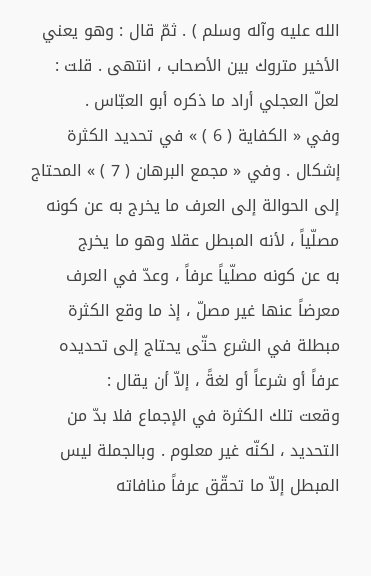الله عليه وآله وسلم ) . ثمّ قال : وهو يعني الأخير متروك بين الأصحاب ، انتهى . قلت :
لعلّ العجلي أراد ما ذكره أبو العبّاس .
وفي « الكفاية ( 6 ) » في تحديد الكثرة إشكال . وفي « مجمع البرهان ( 7 ) » المحتاج
إلى الحوالة إلى العرف ما يخرج به عن كونه مصلّياً ، لأنه المبطل عقلا وهو ما يخرج
به عن كونه مصلّياً عرفاً ، وعدّ في العرف معرضاً عنها غير مصلّ ، إذ ما وقع الكثرة
مبطلة في الشرع حتّى يحتاج إلى تحديده عرفاً أو شرعاً أو لغةً ، إلاّ أن يقال :
وقعت تلك الكثرة في الإجماع فلا بدّ من التحديد ، لكنّه غير معلوم . وبالجملة ليس
المبطل إلاّ ما تحقّق عرفاً منافاته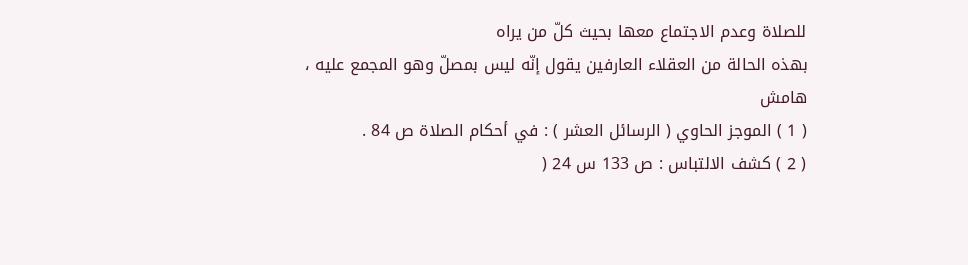للصلاة وعدم الاجتماع معها بحيث كلّ من يراه
بهذه الحالة من العقلاء العارفين يقول إنّه ليس بمصلّ وهو المجمع عليه ،
هامش
( 1 ) الموجز الحاوي ( الرسائل العشر ) : في أحكام الصلاة ص 84 .
( 2 ) كشف الالتباس : ص 133 س 24 (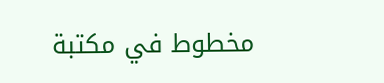مخطوط في مكتبة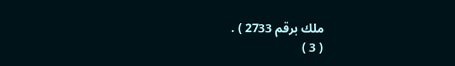ملك برقم 2733 ) .
( 3 )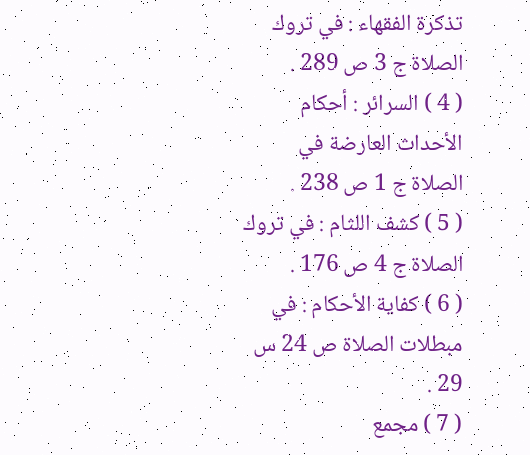تذكرة الفقهاء : في تروك الصلاة ج 3 ص 289 .
( 4 ) السرائر : أحكام الأحداث العارضة في الصلاة ج 1 ص 238 .
( 5 ) كشف اللثام : في تروك الصلاة ج 4 ص 176 .
( 6 ) كفاية الأحكام : في مبطلات الصلاة ص 24 س 29 .
( 7 ) مجمع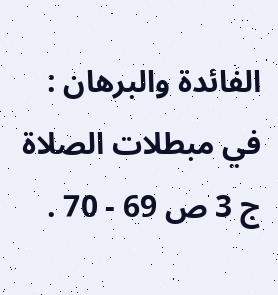الفائدة والبرهان : في مبطلات الصلاة ج 3 ص 69 - 70 .